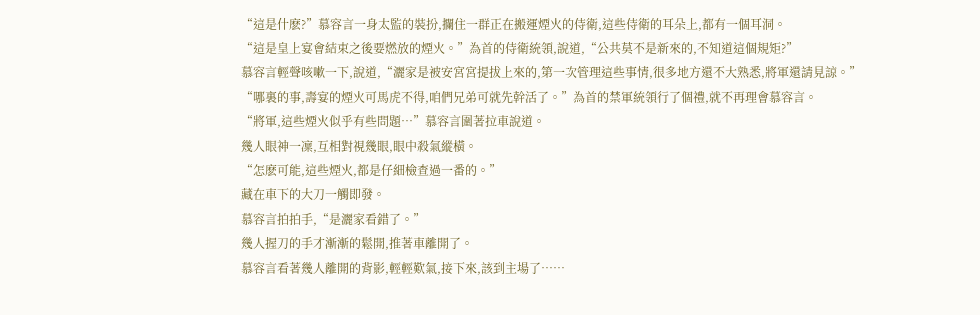“這是什麽?”慕容言一身太監的裝扮,攔住一群正在搬運煙火的侍衛,這些侍衛的耳朵上,都有一個耳洞。
“這是皇上宴會結束之後要燃放的煙火。”為首的侍衛統領,說道,“公共莫不是新來的,不知道這個規矩?”
慕容言輕聲咳嗽一下,說道,“灑家是被安宮宮提拔上來的,第一次管理這些事情,很多地方還不大熟悉,將軍還請見諒。”
“哪裏的事,壽宴的煙火可馬虎不得,咱們兄弟可就先幹活了。”為首的禁軍統領行了個禮,就不再理會慕容言。
“將軍,這些煙火似乎有些問題…”慕容言圍著拉車說道。
幾人眼神一凜,互相對視幾眼,眼中殺氣縱橫。
“怎麽可能,這些煙火,都是仔細檢查過一番的。”
藏在車下的大刀一觸即發。
慕容言拍拍手,“是灑家看錯了。”
幾人握刀的手才漸漸的鬆開,推著車離開了。
慕容言看著幾人離開的背影,輕輕歎氣,接下來,該到主場了……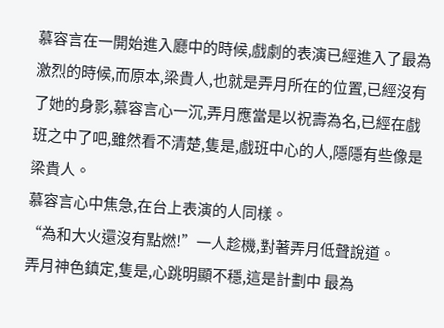慕容言在一開始進入廳中的時候,戲劇的表演已經進入了最為激烈的時候,而原本,梁貴人,也就是弄月所在的位置,已經沒有了她的身影,慕容言心一沉,弄月應當是以祝壽為名,已經在戲班之中了吧,雖然看不清楚,隻是,戲班中心的人,隱隱有些像是梁貴人。
慕容言心中焦急,在台上表演的人同樣。
“為和大火還沒有點燃!”一人趁機,對著弄月低聲說道。
弄月神色鎮定,隻是,心跳明顯不穩,這是計劃中 最為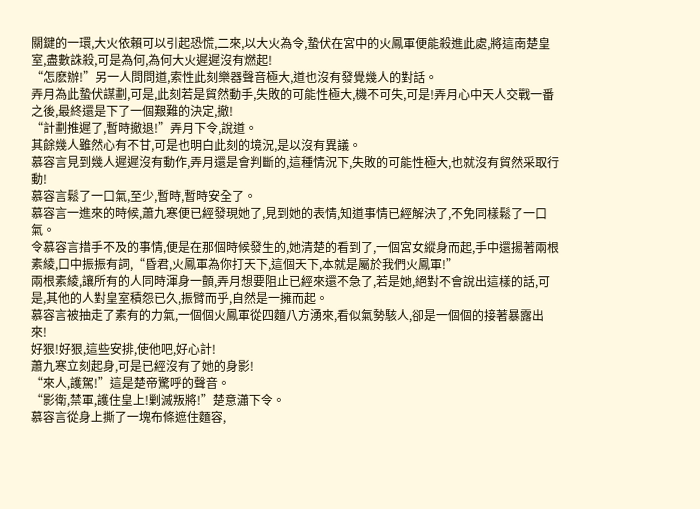關鍵的一環,大火依賴可以引起恐慌,二來,以大火為令,蟄伏在宮中的火鳳軍便能殺進此處,將這南楚皇室,盡數誅殺,可是為何,為何大火遲遲沒有燃起!
“怎麽辦!”另一人問問道,索性此刻樂器聲音極大,道也沒有發覺幾人的對話。
弄月為此蟄伏謀劃,可是,此刻若是貿然動手,失敗的可能性極大,機不可失,可是!弄月心中天人交戰一番之後,最終還是下了一個艱難的決定,撤!
“計劃推遲了,暫時撤退!”弄月下令,說道。
其餘幾人雖然心有不甘,可是也明白此刻的境況,是以沒有異議。
慕容言見到幾人遲遲沒有動作,弄月還是會判斷的,這種情況下,失敗的可能性極大,也就沒有貿然采取行動!
慕容言鬆了一口氣,至少,暫時,暫時安全了。
慕容言一進來的時候,蕭九寒便已經發現她了,見到她的表情,知道事情已經解決了,不免同樣鬆了一口氣。
令慕容言措手不及的事情,便是在那個時候發生的,她清楚的看到了,一個宮女縱身而起,手中還揚著兩根素綾,口中振振有詞,“昏君,火鳳軍為你打天下,這個天下,本就是屬於我們火鳳軍!”
兩根素綾,讓所有的人同時渾身一顫,弄月想要阻止已經來還不急了,若是她,絕對不會說出這樣的話,可是,其他的人對皇室積怨已久,振臂而乎,自然是一擁而起。
慕容言被抽走了素有的力氣,一個個火鳳軍從四麵八方湧來,看似氣勢駭人,卻是一個個的接著暴露出來!
好狠!好狠,這些安排,使他吧,好心計!
蕭九寒立刻起身,可是已經沒有了她的身影!
“來人,護駕!”這是楚帝驚呼的聲音。
“影衛,禁軍,護住皇上!剿滅叛將!”楚意瀟下令。
慕容言從身上撕了一塊布條遮住麵容,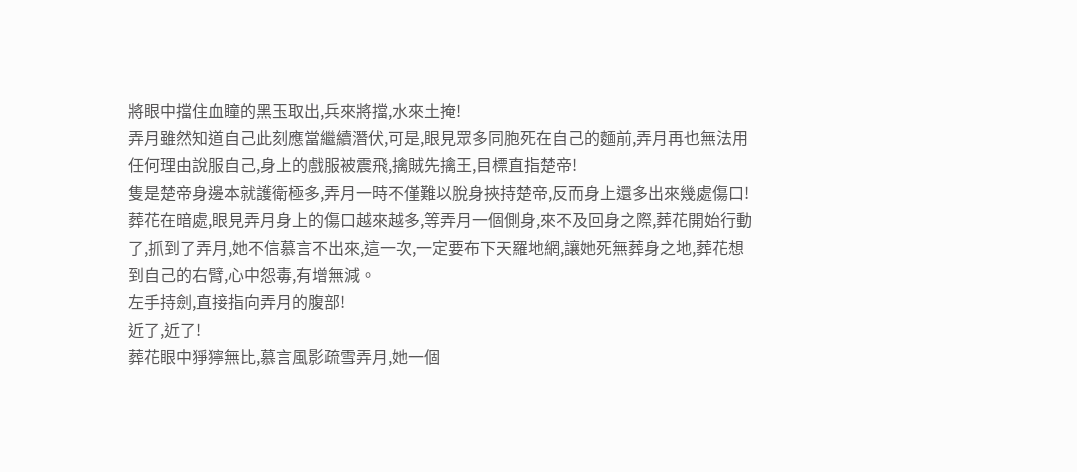將眼中擋住血瞳的黑玉取出,兵來將擋,水來土掩!
弄月雖然知道自己此刻應當繼續潛伏,可是,眼見眾多同胞死在自己的麵前,弄月再也無法用任何理由說服自己,身上的戲服被震飛,擒賊先擒王,目標直指楚帝!
隻是楚帝身邊本就護衛極多,弄月一時不僅難以脫身挾持楚帝,反而身上還多出來幾處傷口!
葬花在暗處,眼見弄月身上的傷口越來越多,等弄月一個側身,來不及回身之際,葬花開始行動了,抓到了弄月,她不信慕言不出來,這一次,一定要布下天羅地網,讓她死無葬身之地,葬花想到自己的右臂,心中怨毒,有增無減。
左手持劍,直接指向弄月的腹部!
近了,近了!
葬花眼中猙獰無比,慕言風影疏雪弄月,她一個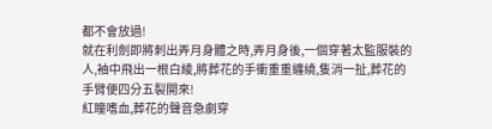都不會放過!
就在利劍即將刺出弄月身體之時,弄月身後,一個穿著太監服裝的人,袖中飛出一根白綾,將葬花的手衝重重纏繞,隻消一扯,葬花的手臂便四分五裂開來!
紅瞳嗜血,葬花的聲音急劇穿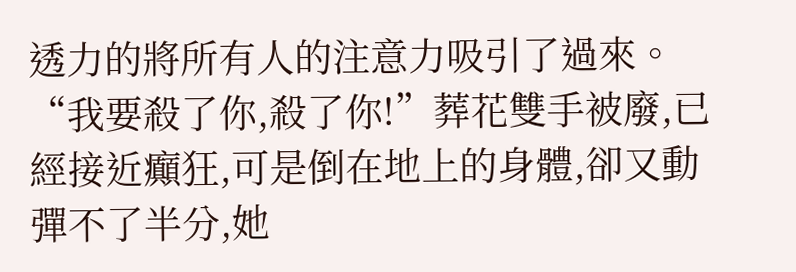透力的將所有人的注意力吸引了過來。
“我要殺了你,殺了你!”葬花雙手被廢,已經接近癲狂,可是倒在地上的身體,卻又動彈不了半分,她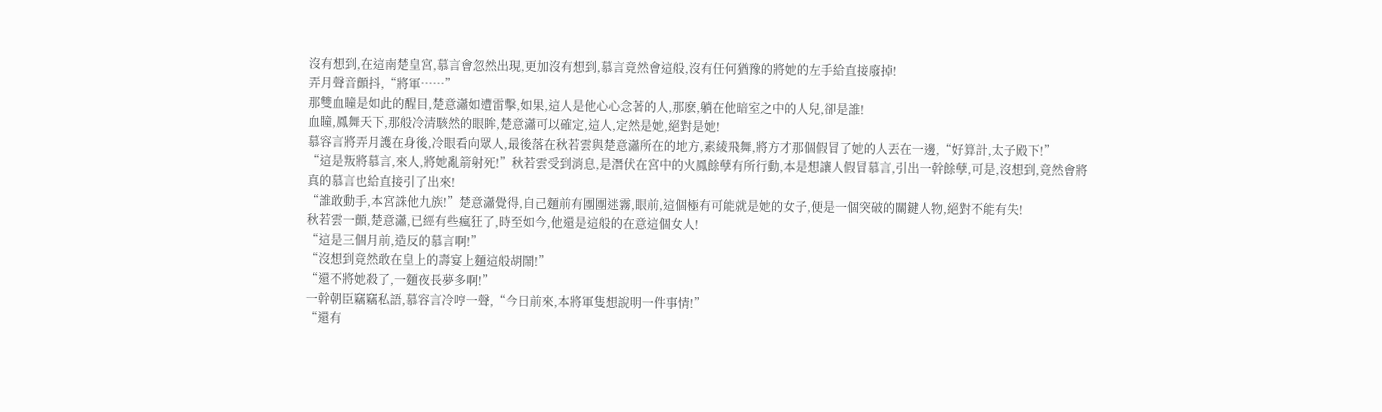沒有想到,在這南楚皇宮,慕言會忽然出現,更加沒有想到,慕言竟然會這般,沒有任何猶豫的將她的左手給直接廢掉!
弄月聲音顫抖,“將軍……”
那雙血瞳是如此的醒目,楚意瀟如遭雷擊,如果,這人是他心心念著的人,那麽,躺在他暗室之中的人兒,卻是誰!
血瞳,鳳舞天下,那般冷清駭然的眼眸,楚意瀟可以確定,這人,定然是她,絕對是她!
慕容言將弄月護在身後,冷眼看向眾人,最後落在秋若雲與楚意瀟所在的地方,素綾飛舞,將方才那個假冒了她的人丟在一邊,“好算計,太子殿下!”
“這是叛將慕言,來人,將她亂箭射死!”秋若雲受到消息,是潛伏在宮中的火鳳餘孽有所行動,本是想讓人假冒慕言,引出一幹餘孽,可是,沒想到,竟然會將真的慕言也給直接引了出來!
“誰敢動手,本宮誅他九族!”楚意瀟覺得,自己麵前有團團迷霧,眼前,這個極有可能就是她的女子,便是一個突破的關鍵人物,絕對不能有失!
秋若雲一顫,楚意瀟,已經有些瘋狂了,時至如今,他還是這般的在意這個女人!
“這是三個月前,造反的慕言啊!”
“沒想到竟然敢在皇上的壽宴上麵這般胡鬧!”
“還不將她殺了,一麵夜長夢多啊!”
一幹朝臣竊竊私語,慕容言冷哼一聲,“今日前來,本將軍隻想說明一件事情!”
“還有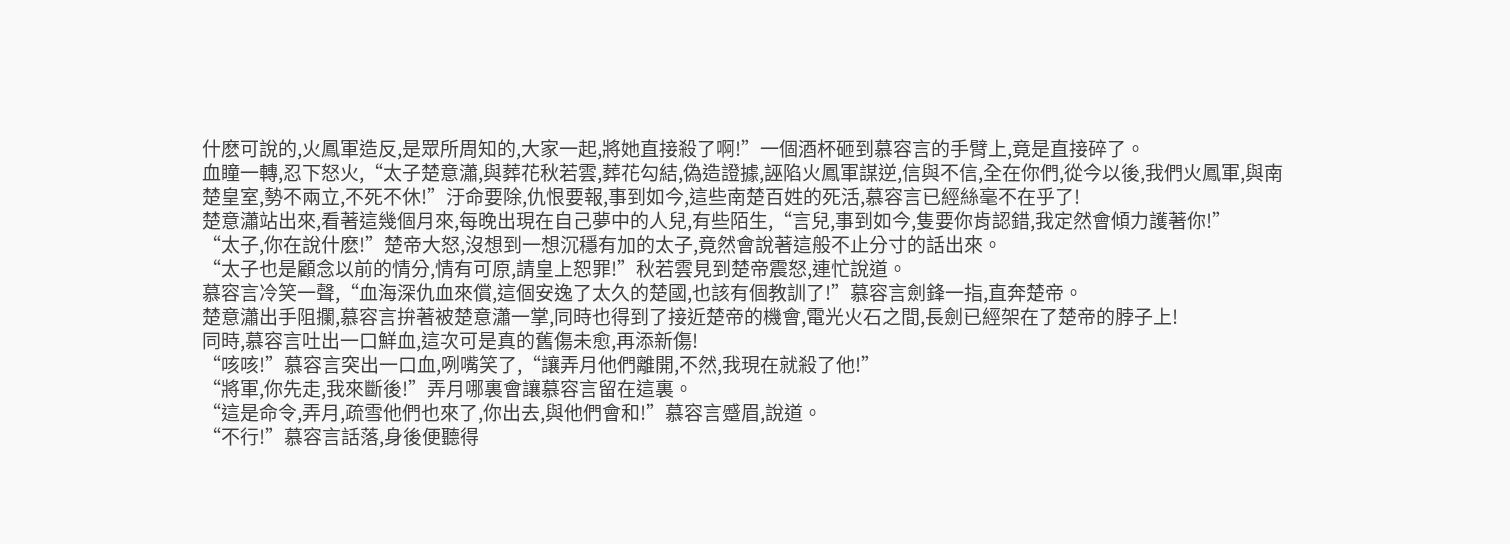什麽可說的,火鳳軍造反,是眾所周知的,大家一起,將她直接殺了啊!”一個酒杯砸到慕容言的手臂上,竟是直接碎了。
血瞳一轉,忍下怒火,“太子楚意瀟,與葬花秋若雲,葬花勾結,偽造證據,誣陷火鳳軍謀逆,信與不信,全在你們,從今以後,我們火鳳軍,與南楚皇室,勢不兩立,不死不休!”汙命要除,仇恨要報,事到如今,這些南楚百姓的死活,慕容言已經絲毫不在乎了!
楚意瀟站出來,看著這幾個月來,每晚出現在自己夢中的人兒,有些陌生,“言兒,事到如今,隻要你肯認錯,我定然會傾力護著你!”
“太子,你在說什麽!”楚帝大怒,沒想到一想沉穩有加的太子,竟然會說著這般不止分寸的話出來。
“太子也是顧念以前的情分,情有可原,請皇上恕罪!”秋若雲見到楚帝震怒,連忙說道。
慕容言冷笑一聲,“血海深仇血來償,這個安逸了太久的楚國,也該有個教訓了!”慕容言劍鋒一指,直奔楚帝。
楚意瀟出手阻攔,慕容言拚著被楚意瀟一掌,同時也得到了接近楚帝的機會,電光火石之間,長劍已經架在了楚帝的脖子上!
同時,慕容言吐出一口鮮血,這次可是真的舊傷未愈,再添新傷!
“咳咳!”慕容言突出一口血,咧嘴笑了,“讓弄月他們離開,不然,我現在就殺了他!”
“將軍,你先走,我來斷後!”弄月哪裏會讓慕容言留在這裏。
“這是命令,弄月,疏雪他們也來了,你出去,與他們會和!”慕容言蹙眉,說道。
“不行!”慕容言話落,身後便聽得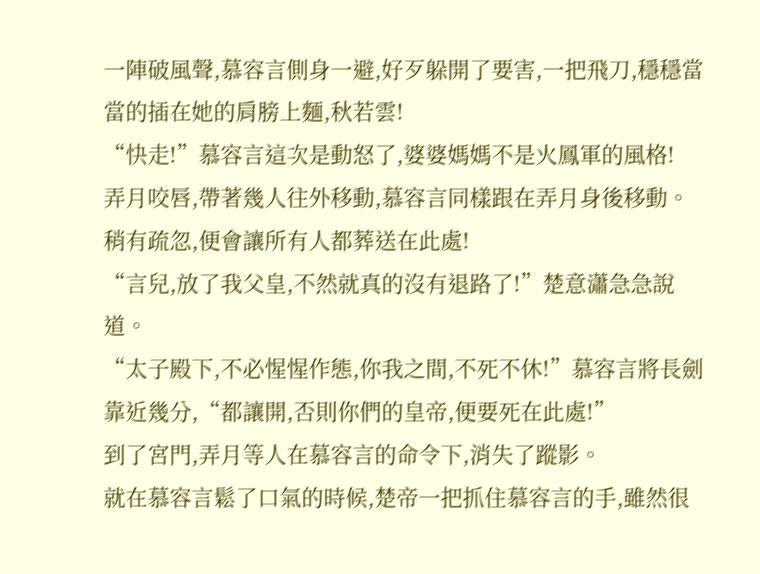一陣破風聲,慕容言側身一避,好歹躲開了要害,一把飛刀,穩穩當當的插在她的肩膀上麵,秋若雲!
“快走!”慕容言這次是動怒了,婆婆媽媽不是火鳳軍的風格!
弄月咬唇,帶著幾人往外移動,慕容言同樣跟在弄月身後移動。
稍有疏忽,便會讓所有人都葬送在此處!
“言兒,放了我父皇,不然就真的沒有退路了!”楚意瀟急急說道。
“太子殿下,不必惺惺作態,你我之間,不死不休!”慕容言將長劍靠近幾分,“都讓開,否則你們的皇帝,便要死在此處!”
到了宮門,弄月等人在慕容言的命令下,消失了蹤影。
就在慕容言鬆了口氣的時候,楚帝一把抓住慕容言的手,雖然很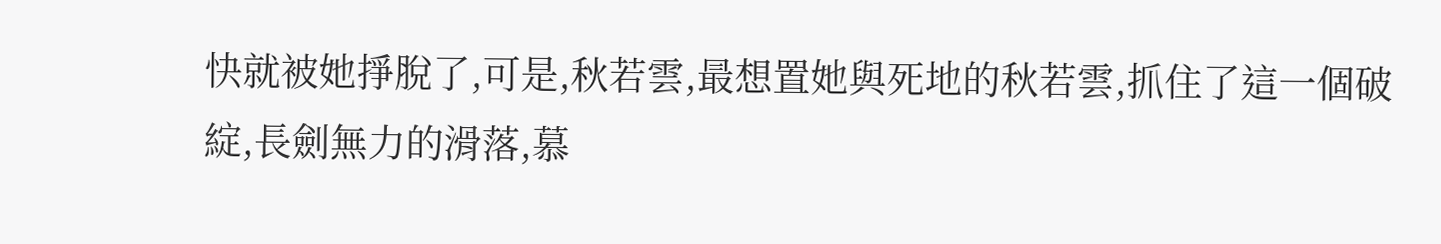快就被她掙脫了,可是,秋若雲,最想置她與死地的秋若雲,抓住了這一個破綻,長劍無力的滑落,慕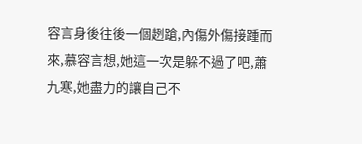容言身後往後一個趔蹌,內傷外傷接踵而來,慕容言想,她這一次是躲不過了吧,蕭九寒,她盡力的讓自己不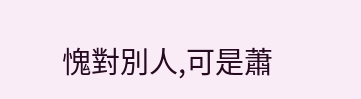愧對別人,可是蕭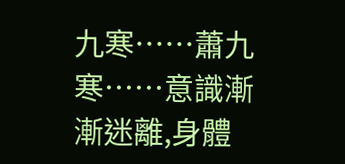九寒……蕭九寒……意識漸漸迷離,身體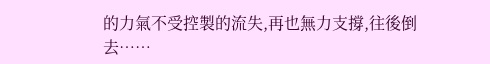的力氣不受控製的流失,再也無力支撐,往後倒去……